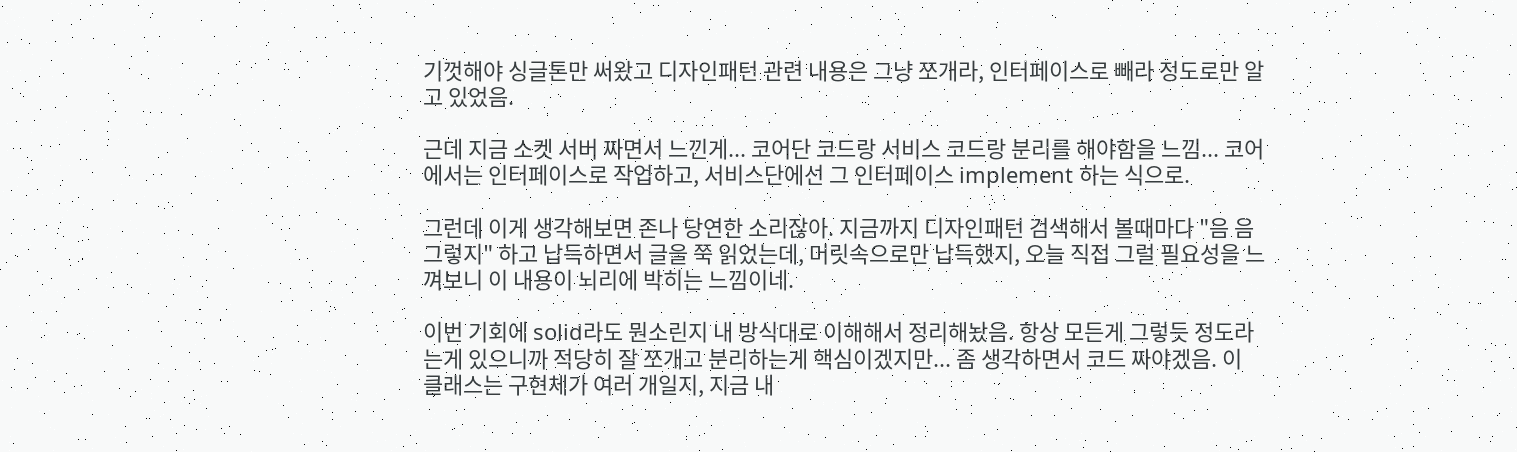기껏해야 싱글톤만 써왔고 디자인패턴 관련 내용은 그냥 쪼개라, 인터페이스로 빼라 정도로만 알고 있었음.

근데 지금 소켓 서버 짜면서 느낀게... 코어단 코드랑 서비스 코드랑 분리를 해야함을 느낌... 코어에서는 인터페이스로 작업하고, 서비스단에선 그 인터페이스 implement 하는 식으로.

그런데 이게 생각해보면 존나 당연한 소리잖아. 지금까지 디자인패턴 검색해서 볼때마다 "음 음 그렇지" 하고 납득하면서 글을 쭉 읽었는데, 머릿속으로만 납득했지, 오늘 직접 그럴 필요성을 느껴보니 이 내용이 뇌리에 박히는 느낌이네.

이번 기회에 solid라도 뭔소린지 내 방식대로 이해해서 정리해놨음. 항상 모든게 그렇듯 정도라는게 있으니까 적당히 잘 쪼개고 분리하는게 핵심이겠지만... 좀 생각하면서 코드 짜야겠음. 이 클래스는 구현체가 여러 개일지, 지금 내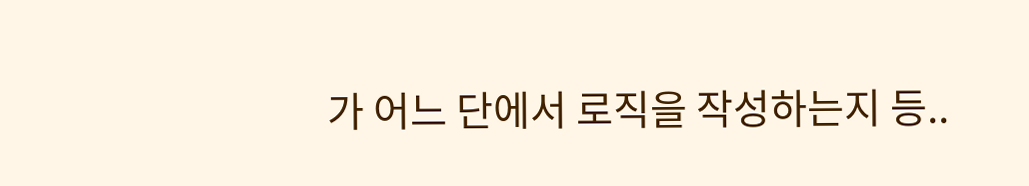가 어느 단에서 로직을 작성하는지 등..